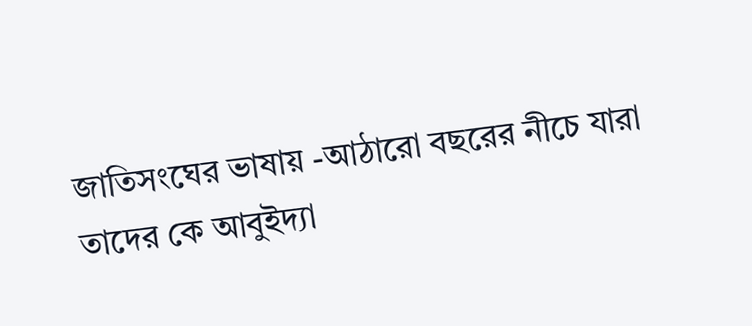জাতিসংঘের ভাষায় -আঠারো বছরের নীচে যারা তাদের কে আবুইদ্যা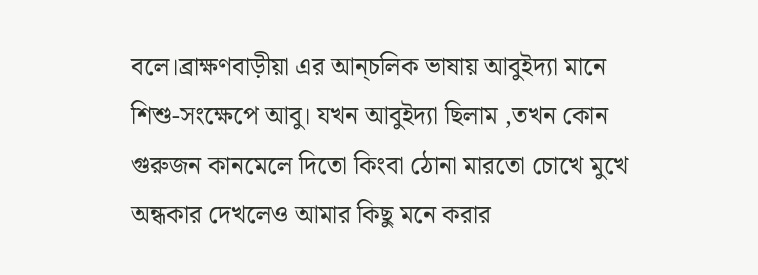বলে।ব্রাক্ষণবাড়ীয়া এর আন্চলিক ভাষায় আবুইদ্যা মানে শিশু-সংক্ষেপে আবু। যখন আবুইদ্যা ছিলাম ,তখন কোন গুরুজন কানমেলে দিতো কিংবা ঠোনা মারতো চোখে মুখে অন্ধকার দেখলেও আমার কিছু মনে করার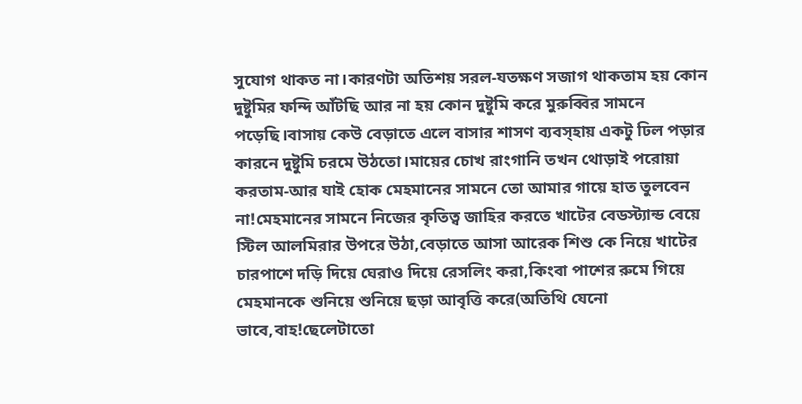সুযোগ থাকত না।কারণটা অতিশয় সরল-যতক্ষণ সজাগ থাকতাম হয় কোন দুষ্টুমির ফন্দি আঁটছি আর না হয় কোন দুষ্টুমি করে মুরুব্বির সামনে পড়েছি।বাসায় কেউ বেড়াতে এলে বাসার শাসণ ব্যবস্হায় একটু ঢিল পড়ার কারনে দুষ্টুমি চরমে উঠতো।মায়ের চোখ রাংগানি তখন থোড়াই পরোয়া করতাম-আর যাই হোক মেহমানের সামনে তো আমার গায়ে হাত তুলবেন না!মেহমানের সামনে নিজের কৃতিত্ব জাহির করতে খাটের বেডস্ট্যান্ড বেয়ে স্টিল আলমিরার উপরে উঠা,বেড়াতে আসা আরেক শিশু কে নিয়ে খাটের চারপাশে দড়ি দিয়ে ঘেরাও দিয়ে রেসলিং করা,কিংবা পাশের রুমে গিয়ে মেহমানকে শুনিয়ে শুনিয়ে ছড়া আবৃত্তি করে(অতিথি যেনো ভাবে,বাহ!ছেলেটাতো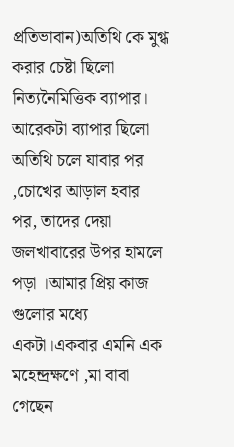প্রতিভাবান)অতিথি কে মুগ্ধ করার চেষ্টা ছিলো নিত্যনৈমিত্তিক ব্যাপার।
আরেকটা ব্যাপার ছিলো অতিথি চলে যাবার পর ,চোখের আড়াল হবার পর, তাদের দেয়া জলখাবারের উপর হামলে পড়া ।আমার প্রিয় কাজ গুলোর মধ্যে একটা।একবার এমনি এক মহেন্দ্রক্ষণে ,মা বাবা গেছেন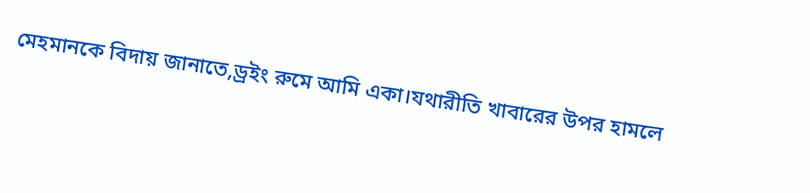মেহমানকে বিদায় জানাতে,ড্রইং রুমে আমি একা।যথারীতি খাবারের উপর হামলে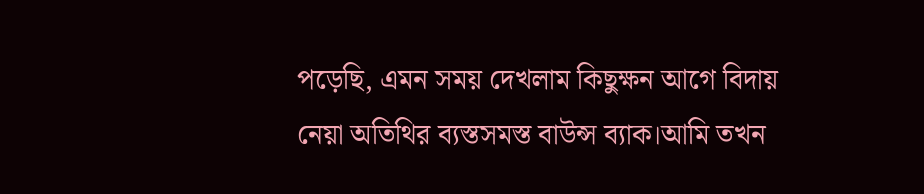পড়েছি, এমন সময় দেখলাম কিছুক্ষন আগে বিদায় নেয়া অতিথির ব্যস্তসমস্ত বাউন্স ব্যাক।আমি তখন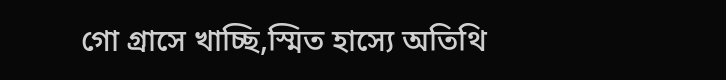গো গ্রাসে খাচ্ছি,স্মিত হাস্যে অতিথি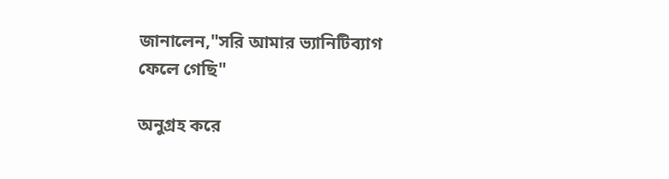জানালেন,"সরি আমার ভ্যানিটিব্যাগ ফেলে গেছি"

অনুগ্রহ করে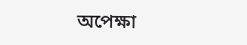অপেক্ষা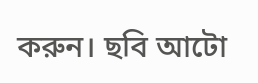করুন। ছবি আটো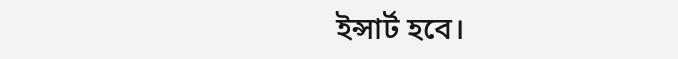ইন্সার্ট হবে।